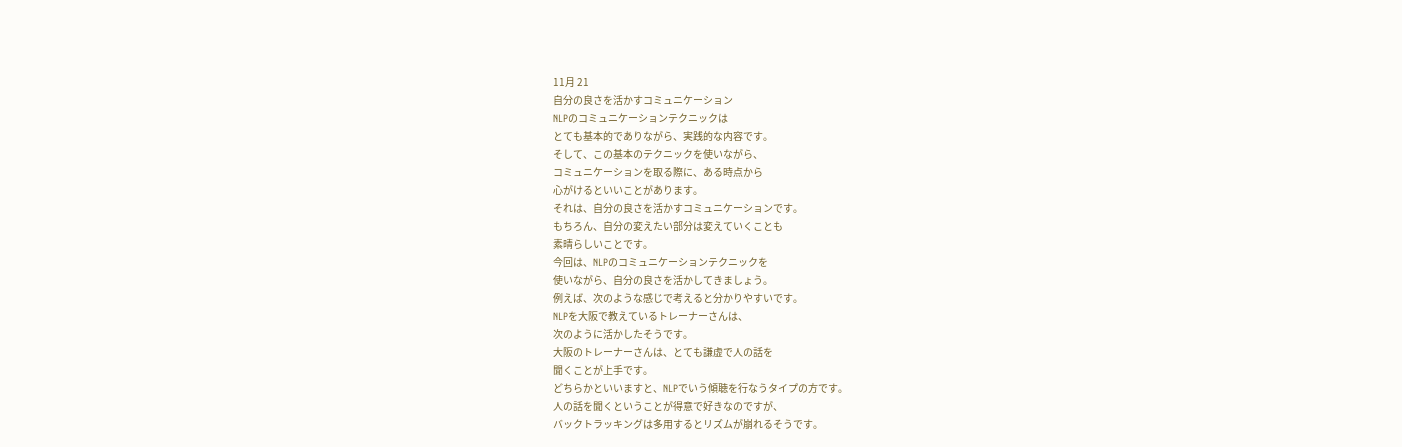11月 21
自分の良さを活かすコミュニケーション
NLPのコミュニケーションテクニックは
とても基本的でありながら、実践的な内容です。
そして、この基本のテクニックを使いながら、
コミュニケーションを取る際に、ある時点から
心がけるといいことがあります。
それは、自分の良さを活かすコミュニケーションです。
もちろん、自分の変えたい部分は変えていくことも
素晴らしいことです。
今回は、NLPのコミュニケーションテクニックを
使いながら、自分の良さを活かしてきましょう。
例えば、次のような感じで考えると分かりやすいです。
NLPを大阪で教えているトレーナーさんは、
次のように活かしたそうです。
大阪のトレーナーさんは、とても謙虚で人の話を
聞くことが上手です。
どちらかといいますと、NLPでいう傾聴を行なうタイプの方です。
人の話を聞くということが得意で好きなのですが、
バックトラッキングは多用するとリズムが崩れるそうです。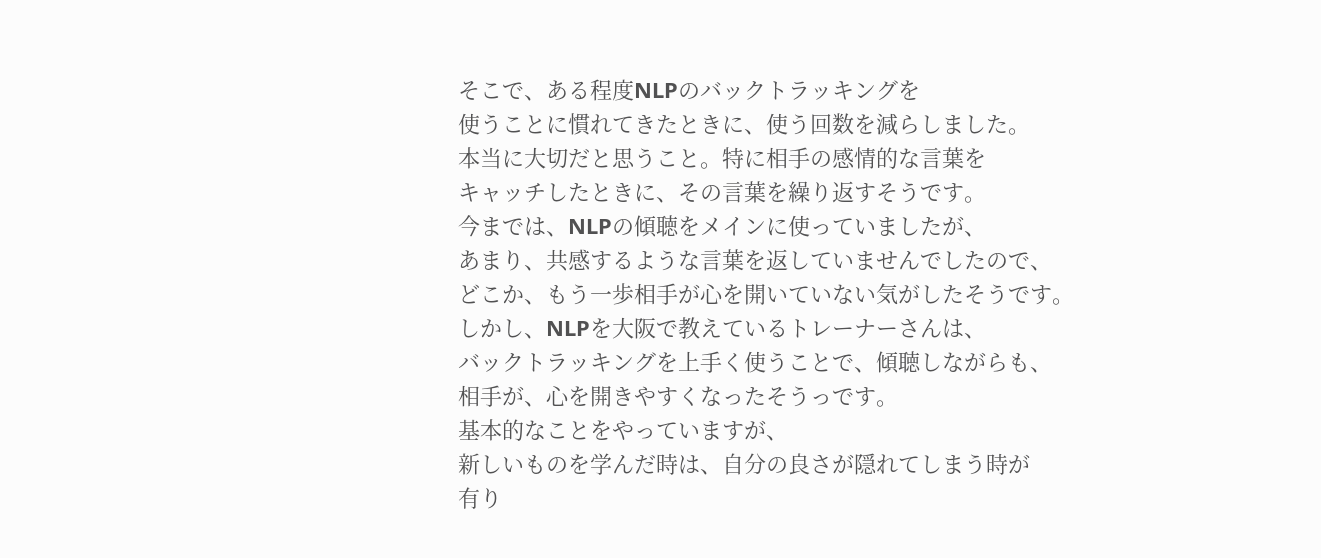そこで、ある程度NLPのバックトラッキングを
使うことに慣れてきたときに、使う回数を減らしました。
本当に大切だと思うこと。特に相手の感情的な言葉を
キャッチしたときに、その言葉を繰り返すそうです。
今までは、NLPの傾聴をメインに使っていましたが、
あまり、共感するような言葉を返していませんでしたので、
どこか、もう一歩相手が心を開いていない気がしたそうです。
しかし、NLPを大阪で教えているトレーナーさんは、
バックトラッキングを上手く使うことで、傾聴しながらも、
相手が、心を開きやすくなったそうっです。
基本的なことをやっていますが、
新しいものを学んだ時は、自分の良さが隠れてしまう時が
有り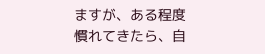ますが、ある程度慣れてきたら、自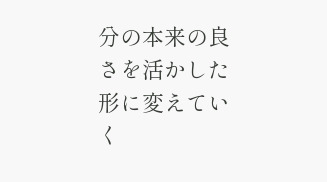分の本来の良さを活かした
形に変えていく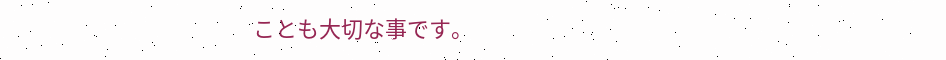ことも大切な事です。